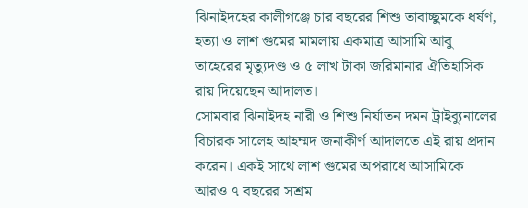ঝিনাইদহের কালীগঞ্জে চার বছরের শিশু তাবাচ্ছুমকে ধর্ষণ, হত্যা ও লাশ গুমের মামলায় একমাত্র আসামি আবু তাহেরের মৃত্যুদণ্ড ও ৫ লাখ টাকা জরিমানার ঐতিহাসিক রায় দিয়েছেন আদালত।
সোমবার ঝিনাইদহ নারী ও শিশু নির্যাতন দমন ট্রাইব্যুনালের বিচারক সালেহ আহম্মদ জনাকীর্ণ আদালতে এই রায় প্রদান করেন। একই সাথে লাশ গুমের অপরাধে আসামিকে আরও ৭ বছরের সশ্রম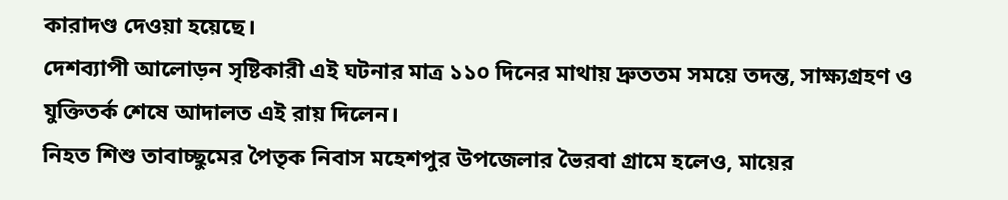কারাদণ্ড দেওয়া হয়েছে।
দেশব্যাপী আলোড়ন সৃষ্টিকারী এই ঘটনার মাত্র ১১০ দিনের মাথায় দ্রুততম সময়ে তদন্ত, সাক্ষ্যগ্রহণ ও যুক্তিতর্ক শেষে আদালত এই রায় দিলেন।
নিহত শিশু তাবাচ্ছুমের পৈতৃক নিবাস মহেশপুর উপজেলার ভৈরবা গ্রামে হলেও, মায়ের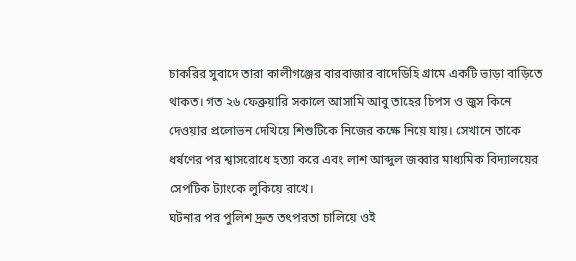চাকরির সুবাদে তারা কালীগঞ্জের বারবাজার বাদেডিহি গ্রামে একটি ভাড়া বাড়িতে থাকত। গত ২৬ ফেব্রুয়ারি সকালে আসামি আবু তাহের চিপস ও জুস কিনে দেওয়ার প্রলোভন দেখিয়ে শিশুটিকে নিজের কক্ষে নিয়ে যায়। সেখানে তাকে ধর্ষণের পর শ্বাসরোধে হত্যা করে এবং লাশ আব্দুল জব্বার মাধ্যমিক বিদ্যালয়ের সেপটিক ট্যাংকে লুকিয়ে রাখে।
ঘটনার পর পুলিশ দ্রুত তৎপরতা চালিয়ে ওই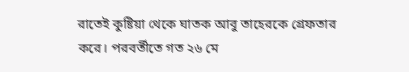রাতেই কুষ্টিয়া থেকে ঘাতক আবু তাহেরকে গ্রেফতার করে। পরবর্তীতে গত ২৬ মে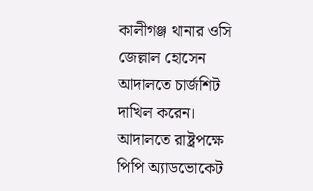কালীগঞ্জ থানার ওসি জেল্লাল হোসেন আদালতে চার্জশিট দাখিল করেন। আদালতে রাষ্ট্রপক্ষে পিপি অ্যাডভোকেট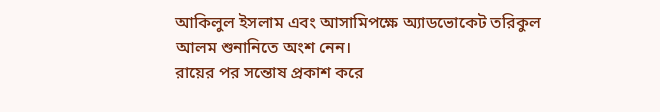আকিলুল ইসলাম এবং আসামিপক্ষে অ্যাডভোকেট তরিকুল আলম শুনানিতে অংশ নেন।
রায়ের পর সন্তোষ প্রকাশ করে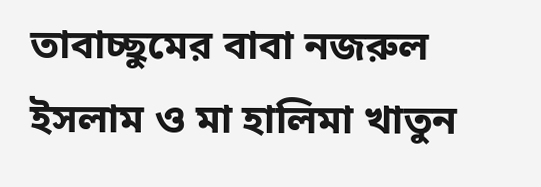তাবাচ্ছুমের বাবা নজরুল ইসলাম ও মা হালিমা খাতুন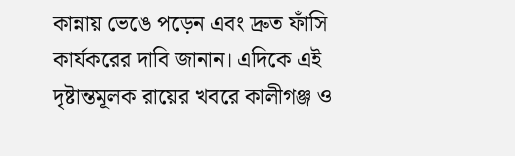কান্নায় ভেঙে পড়েন এবং দ্রুত ফাঁসি কার্যকরের দাবি জানান। এদিকে এই দৃষ্টান্তমূলক রায়ের খবরে কালীগঞ্জ ও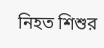নিহত শিশুর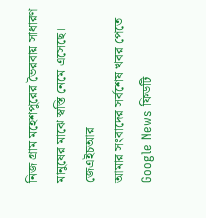নিজ গ্রাম মহেশপুরের ভৈরবায় সাধারণ মানুষের মাঝে স্বস্তি নেমে এসেছে।
জেএইচআর
আমার সংবাদের সর্বশেষ খবর পেতে Google News ফিডটি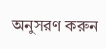অনুসরণ করুন